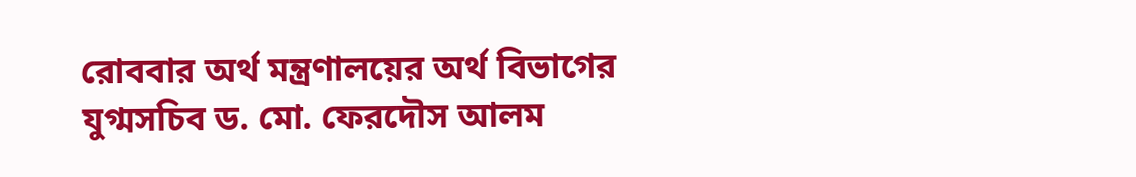রোববার অর্থ মন্ত্রণালয়ের অর্থ বিভাগের যুগ্মসচিব ড. মো. ফেরদৌস আলম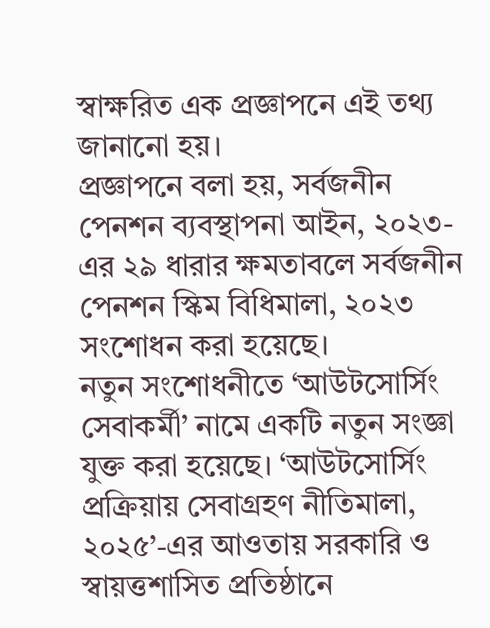স্বাক্ষরিত এক প্রজ্ঞাপনে এই তথ্য জানানো হয়।
প্রজ্ঞাপনে বলা হয়, সর্বজনীন পেনশন ব্যবস্থাপনা আইন, ২০২৩-এর ২৯ ধারার ক্ষমতাবলে সর্বজনীন পেনশন স্কিম বিধিমালা, ২০২৩ সংশোধন করা হয়েছে।
নতুন সংশোধনীতে ‘আউটসোর্সিং সেবাকর্মী’ নামে একটি নতুন সংজ্ঞা যুক্ত করা হয়েছে। ‘আউটসোর্সিং প্রক্রিয়ায় সেবাগ্রহণ নীতিমালা, ২০২৫’-এর আওতায় সরকারি ও স্বায়ত্তশাসিত প্রতিষ্ঠানে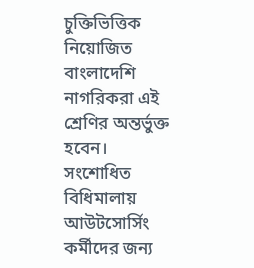চুক্তিভিত্তিক নিয়োজিত বাংলাদেশি নাগরিকরা এই শ্রেণির অন্তর্ভুক্ত হবেন।
সংশোধিত বিধিমালায় আউটসোর্সিং কর্মীদের জন্য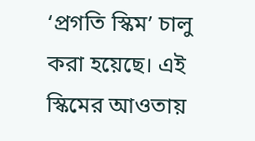‘প্রগতি স্কিম’ চালু করা হয়েছে। এই স্কিমের আওতায়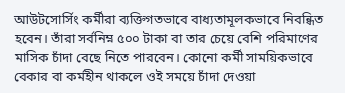আউটসোর্সিং কর্মীরা ব্যক্তিগতভাবে বাধ্যতামূলকভাবে নিবন্ধিত হবেন। তাঁরা সর্বনিম্ন ৫০০ টাকা বা তার চেয়ে বেশি পরিমাণের মাসিক চাঁদা বেছে নিতে পারবেন। কোনো কর্মী সাময়িকভাবে বেকার বা কর্মহীন থাকলে ওই সময়ে চাঁদা দেওয়া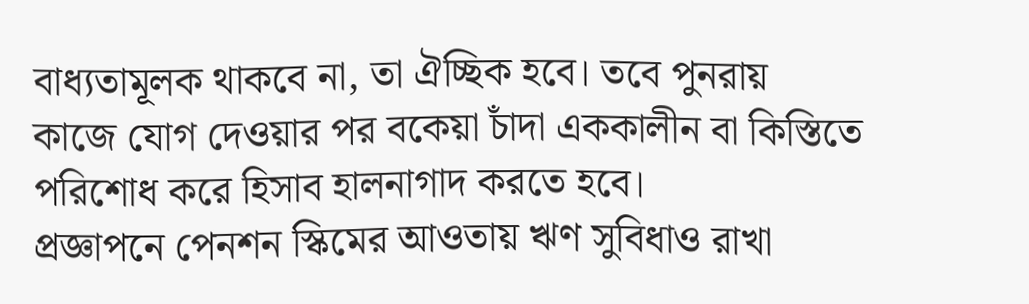বাধ্যতামূলক থাকবে না, তা ঐচ্ছিক হবে। তবে পুনরায় কাজে যোগ দেওয়ার পর বকেয়া চাঁদা এককালীন বা কিস্তিতে পরিশোধ করে হিসাব হালনাগাদ করতে হবে।
প্রজ্ঞাপনে পেনশন স্কিমের আওতায় ঋণ সুবিধাও রাখা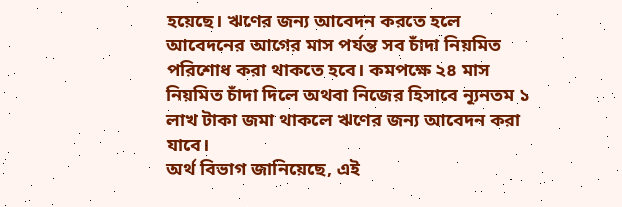হয়েছে। ঋণের জন্য আবেদন করতে হলে আবেদনের আগের মাস পর্যন্ত সব চাঁদা নিয়মিত পরিশোধ করা থাকতে হবে। কমপক্ষে ২৪ মাস নিয়মিত চাঁদা দিলে অথবা নিজের হিসাবে ন্যূনতম ১ লাখ টাকা জমা থাকলে ঋণের জন্য আবেদন করা যাবে।
অর্থ বিভাগ জানিয়েছে, এই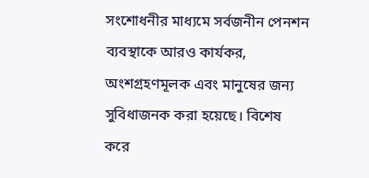সংশোধনীর মাধ্যমে সর্বজনীন পেনশন ব্যবস্থাকে আরও কার্যকর, অংশগ্রহণমূলক এবং মানুষের জন্য সুবিধাজনক করা হয়েছে। বিশেষ করে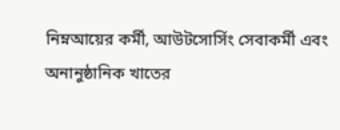নিম্নআয়ের কর্মী, আউটসোর্সিং সেবাকর্মী এবং অনানুষ্ঠানিক খাতের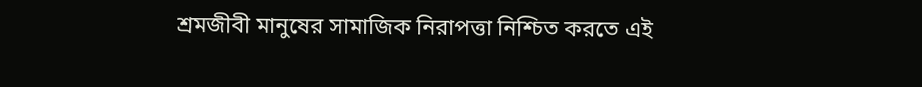শ্রমজীবী মানুষের সামাজিক নিরাপত্তা নিশ্চিত করতে এই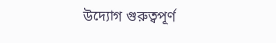উদ্যোগ গুরুত্বপূর্ণ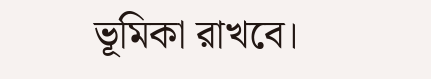ভূমিকা রাখবে।